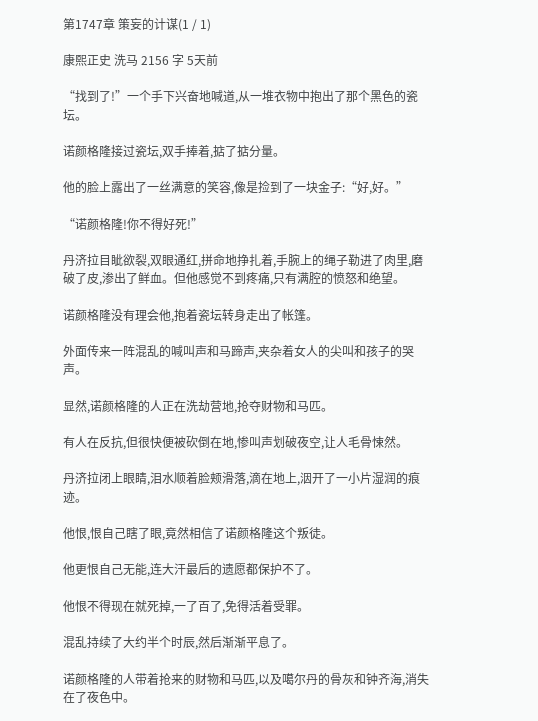第1747章 策妄的计谋(1 / 1)

康熙正史 洗马 2156 字 5天前

“找到了!”一个手下兴奋地喊道,从一堆衣物中抱出了那个黑色的瓷坛。

诺颜格隆接过瓷坛,双手捧着,掂了掂分量。

他的脸上露出了一丝满意的笑容,像是捡到了一块金子:“好,好。”

“诺颜格隆!你不得好死!”

丹济拉目眦欲裂,双眼通红,拼命地挣扎着,手腕上的绳子勒进了肉里,磨破了皮,渗出了鲜血。但他感觉不到疼痛,只有满腔的愤怒和绝望。

诺颜格隆没有理会他,抱着瓷坛转身走出了帐篷。

外面传来一阵混乱的喊叫声和马蹄声,夹杂着女人的尖叫和孩子的哭声。

显然,诺颜格隆的人正在洗劫营地,抢夺财物和马匹。

有人在反抗,但很快便被砍倒在地,惨叫声划破夜空,让人毛骨悚然。

丹济拉闭上眼睛,泪水顺着脸颊滑落,滴在地上,洇开了一小片湿润的痕迹。

他恨,恨自己瞎了眼,竟然相信了诺颜格隆这个叛徒。

他更恨自己无能,连大汗最后的遗愿都保护不了。

他恨不得现在就死掉,一了百了,免得活着受罪。

混乱持续了大约半个时辰,然后渐渐平息了。

诺颜格隆的人带着抢来的财物和马匹,以及噶尔丹的骨灰和钟齐海,消失在了夜色中。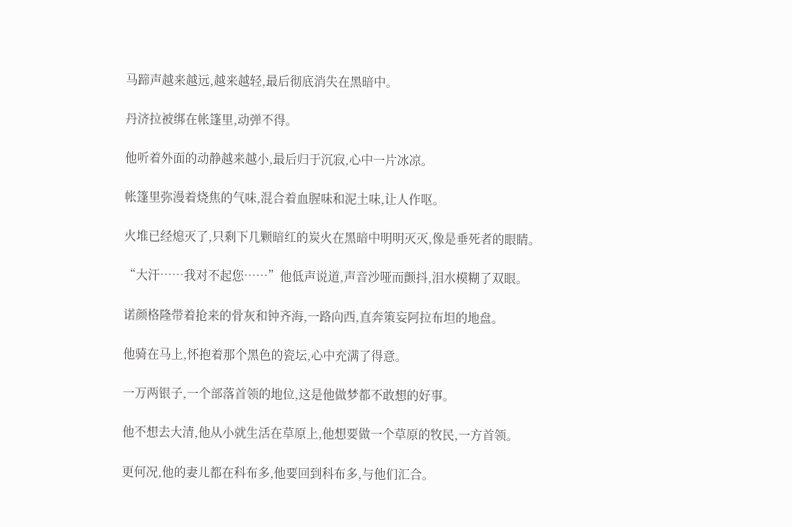马蹄声越来越远,越来越轻,最后彻底消失在黑暗中。

丹济拉被绑在帐篷里,动弹不得。

他听着外面的动静越来越小,最后归于沉寂,心中一片冰凉。

帐篷里弥漫着烧焦的气味,混合着血腥味和泥土味,让人作呕。

火堆已经熄灭了,只剩下几颗暗红的炭火在黑暗中明明灭灭,像是垂死者的眼睛。

“大汗……我对不起您……”他低声说道,声音沙哑而颤抖,泪水模糊了双眼。

诺颜格隆带着抢来的骨灰和钟齐海,一路向西,直奔策妄阿拉布坦的地盘。

他骑在马上,怀抱着那个黑色的瓷坛,心中充满了得意。

一万两银子,一个部落首领的地位,这是他做梦都不敢想的好事。

他不想去大清,他从小就生活在草原上,他想要做一个草原的牧民,一方首领。

更何况,他的妻儿都在科布多,他要回到科布多,与他们汇合。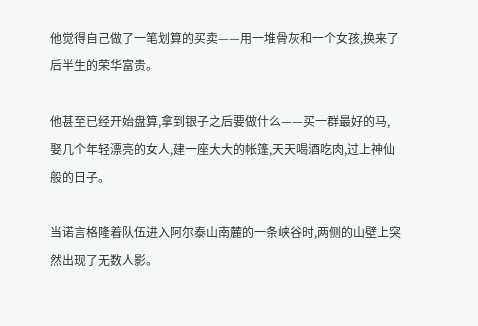他觉得自己做了一笔划算的买卖——用一堆骨灰和一个女孩,换来了后半生的荣华富贵。

他甚至已经开始盘算,拿到银子之后要做什么——买一群最好的马,娶几个年轻漂亮的女人,建一座大大的帐篷,天天喝酒吃肉,过上神仙般的日子。

当诺言格隆着队伍进入阿尔泰山南麓的一条峡谷时,两侧的山壁上突然出现了无数人影。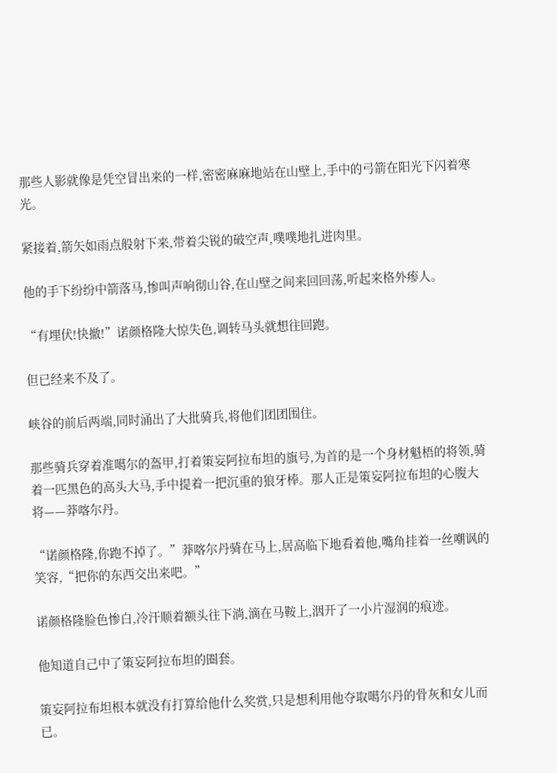那些人影就像是凭空冒出来的一样,密密麻麻地站在山壁上,手中的弓箭在阳光下闪着寒光。

紧接着,箭矢如雨点般射下来,带着尖锐的破空声,噗噗地扎进肉里。

他的手下纷纷中箭落马,惨叫声响彻山谷,在山壁之间来回回荡,听起来格外瘆人。

“有埋伏!快撤!”诺颜格隆大惊失色,调转马头就想往回跑。

但已经来不及了。

峡谷的前后两端,同时涌出了大批骑兵,将他们团团围住。

那些骑兵穿着准噶尔的盔甲,打着策妄阿拉布坦的旗号,为首的是一个身材魁梧的将领,骑着一匹黑色的高头大马,手中提着一把沉重的狼牙棒。那人正是策妄阿拉布坦的心腹大将——莽喀尔丹。

“诺颜格隆,你跑不掉了。”莽喀尔丹骑在马上,居高临下地看着他,嘴角挂着一丝嘲讽的笑容,“把你的东西交出来吧。”

诺颜格隆脸色惨白,冷汗顺着额头往下淌,滴在马鞍上,洇开了一小片湿润的痕迹。

他知道自己中了策妄阿拉布坦的圈套。

策妄阿拉布坦根本就没有打算给他什么奖赏,只是想利用他夺取噶尔丹的骨灰和女儿而已。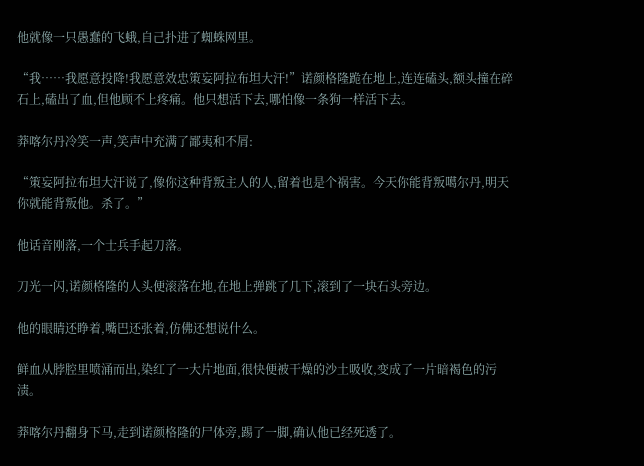他就像一只愚蠢的飞蛾,自己扑进了蜘蛛网里。

“我……我愿意投降!我愿意效忠策妄阿拉布坦大汗!”诺颜格隆跪在地上,连连磕头,额头撞在碎石上,磕出了血,但他顾不上疼痛。他只想活下去,哪怕像一条狗一样活下去。

莽喀尔丹冷笑一声,笑声中充满了鄙夷和不屑:

“策妄阿拉布坦大汗说了,像你这种背叛主人的人,留着也是个祸害。今天你能背叛噶尔丹,明天你就能背叛他。杀了。”

他话音刚落,一个士兵手起刀落。

刀光一闪,诺颜格隆的人头便滚落在地,在地上弹跳了几下,滚到了一块石头旁边。

他的眼睛还睁着,嘴巴还张着,仿佛还想说什么。

鲜血从脖腔里喷涌而出,染红了一大片地面,很快便被干燥的沙土吸收,变成了一片暗褐色的污渍。

莽喀尔丹翻身下马,走到诺颜格隆的尸体旁,踢了一脚,确认他已经死透了。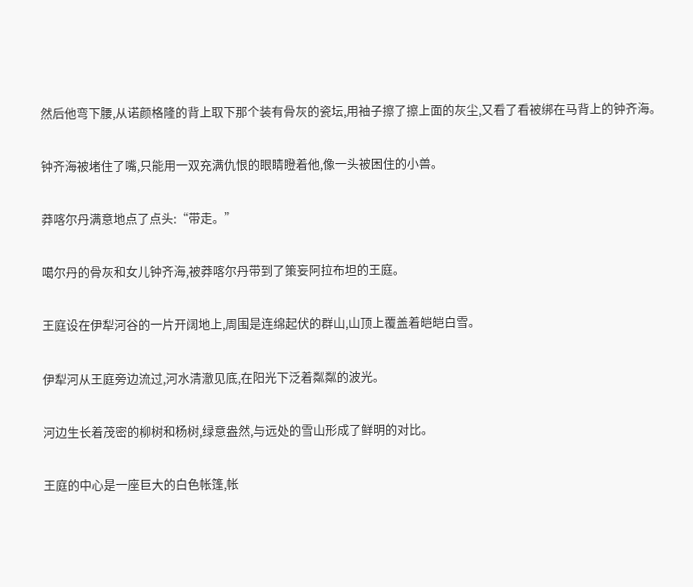然后他弯下腰,从诺颜格隆的背上取下那个装有骨灰的瓷坛,用袖子擦了擦上面的灰尘,又看了看被绑在马背上的钟齐海。

钟齐海被堵住了嘴,只能用一双充满仇恨的眼睛瞪着他,像一头被困住的小兽。

莽喀尔丹满意地点了点头:“带走。”

噶尔丹的骨灰和女儿钟齐海,被莽喀尔丹带到了策妄阿拉布坦的王庭。

王庭设在伊犁河谷的一片开阔地上,周围是连绵起伏的群山,山顶上覆盖着皑皑白雪。

伊犁河从王庭旁边流过,河水清澈见底,在阳光下泛着粼粼的波光。

河边生长着茂密的柳树和杨树,绿意盎然,与远处的雪山形成了鲜明的对比。

王庭的中心是一座巨大的白色帐篷,帐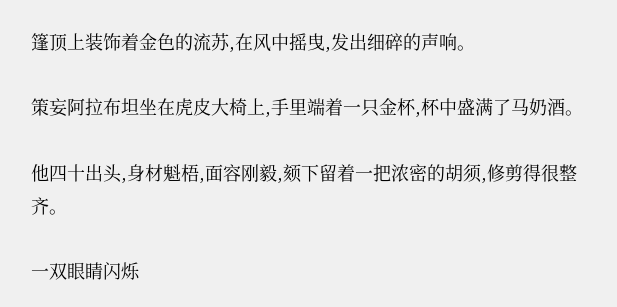篷顶上装饰着金色的流苏,在风中摇曳,发出细碎的声响。

策妄阿拉布坦坐在虎皮大椅上,手里端着一只金杯,杯中盛满了马奶酒。

他四十出头,身材魁梧,面容刚毅,颏下留着一把浓密的胡须,修剪得很整齐。

一双眼睛闪烁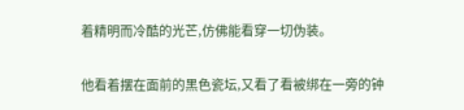着精明而冷酷的光芒,仿佛能看穿一切伪装。

他看着摆在面前的黑色瓷坛,又看了看被绑在一旁的钟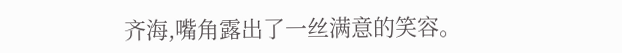齐海,嘴角露出了一丝满意的笑容。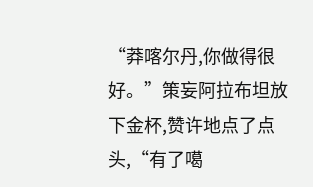“莽喀尔丹,你做得很好。”策妄阿拉布坦放下金杯,赞许地点了点头,“有了噶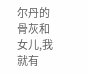尔丹的骨灰和女儿,我就有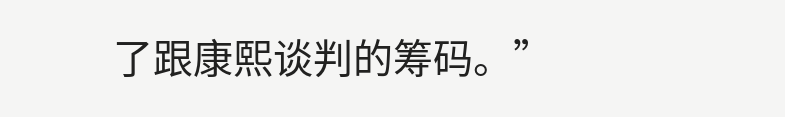了跟康熙谈判的筹码。”